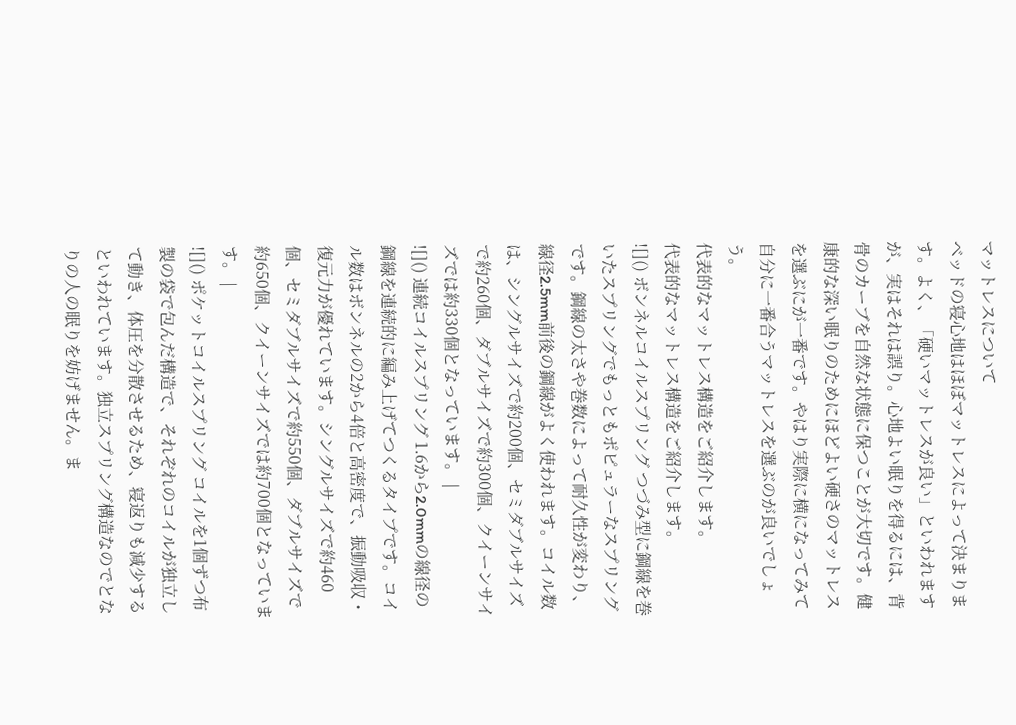マットレスについて
ベッドの寝心地はほぼマットレスによって決まります。よく、「硬いマットレスが良い」といわれますが、実はそれは誤り。心地よい眠りを得るには、背骨のカーブを自然な状態に保つことが大切です。健康的な深い眠りのためにほどよい硬さのマットレスを選ぶにが一番です。やはり実際に横になってみて自分に一番合うマットレスを選ぶのが良いでしょう。
代表的なマットレス構造をご紹介します。
代表的なマットレス構造をご紹介します。
![]() ボンネルコイルスプリング つづみ型に鋼線を巻いたスプリングでもっともポピュラーなスプリングです。鋼線の太さや巻数によって耐久性が変わり、線径2.5mm前後の鋼線がよく使われます。コイル数は、シングルサイズで約200個、セミダブルサイズで約260個、ダブルサイズで約300個、クイーンサイズでは約330個となっています。 |
![]() 連続コイルスプリング 1.6から2.0mmの線径の鋼線を連続的に編み上げてつくるタイプです。コイル数はボンネルの2から4倍と高密度で、振動吸収・復元力が優れています。シングルサイズで約460個、セミダブルサイズで約550個、ダブルサイズで約650個、クイーンサイズでは約700個となっています。 |
![]() ポケットコイルスプリング コイルを1個ずつ布製の袋で包んだ構造で、それぞれのコイルが独立して動き、体圧を分散させるため、寝返りも減少するといわれています。独立スプリング構造なのでとなりの人の眠りを妨げません。ま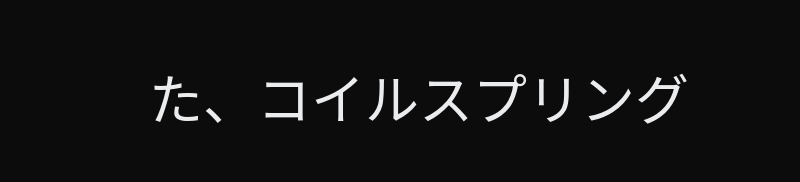た、コイルスプリング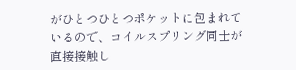がひとつひとつポケットに包まれているので、コイルスプリング同士が直接接触し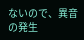ないので、異音の発生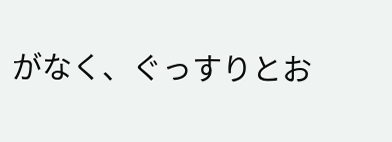がなく、ぐっすりとお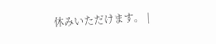休みいただけます。 |